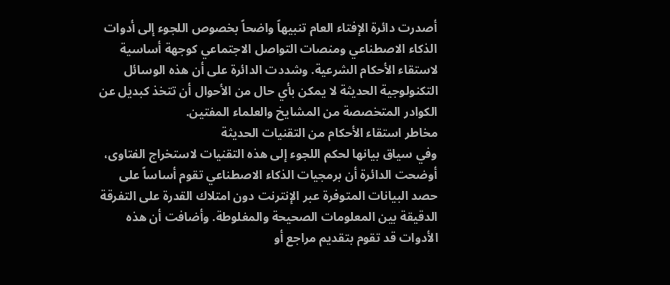أصدرت دائرة الإفتاء العام تنبيهاً واضحاً بخصوص اللجوء إلى أدوات الذكاء الاصطناعي ومنصات التواصل الاجتماعي كوجهة أساسية لاستقاء الأحكام الشرعية. وشددت الدائرة على أن هذه الوسائل التكنولوجية الحديثة لا يمكن بأي حال من الأحوال أن تتخذ كبديل عن الكوادر المتخصصة من المشايخ والعلماء المفتين.
مخاطر استقاء الأحكام من التقنيات الحديثة
وفي سياق بيانها لحكم اللجوء إلى هذه التقنيات لاستخراج الفتاوى، أوضحت الدائرة أن برمجيات الذكاء الاصطناعي تقوم أساساً على حصد البيانات المتوفرة عبر الإنترنت دون امتلاك القدرة على التفرقة الدقيقة بين المعلومات الصحيحة والمغلوطة. وأضافت أن هذه الأدوات قد تقوم بتقديم مراجع أو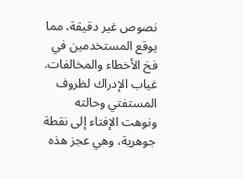نصوص غير دقيقة، مما يوقع المستخدمين في فخ الأخطاء والمخالفات.
غياب الإدراك لظروف المستفتي وحالته
ونوهت الإفتاء إلى نقطة جوهرية، وهي عجز هذه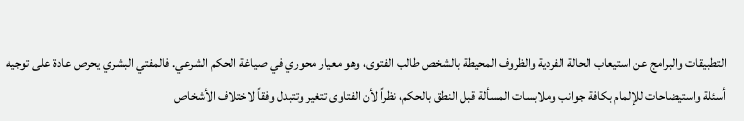التطبيقات والبرامج عن استيعاب الحالة الفردية والظروف المحيطة بالشخص طالب الفتوى، وهو معيار محوري في صياغة الحكم الشرعي. فالمفتي البشري يحرص عادة على توجيه أسئلة واستيضاحات للإلمام بكافة جوانب وملابسات المسألة قبل النطق بالحكم، نظراً لأن الفتاوى تتغير وتتبدل وفقاً لاختلاف الأشخاص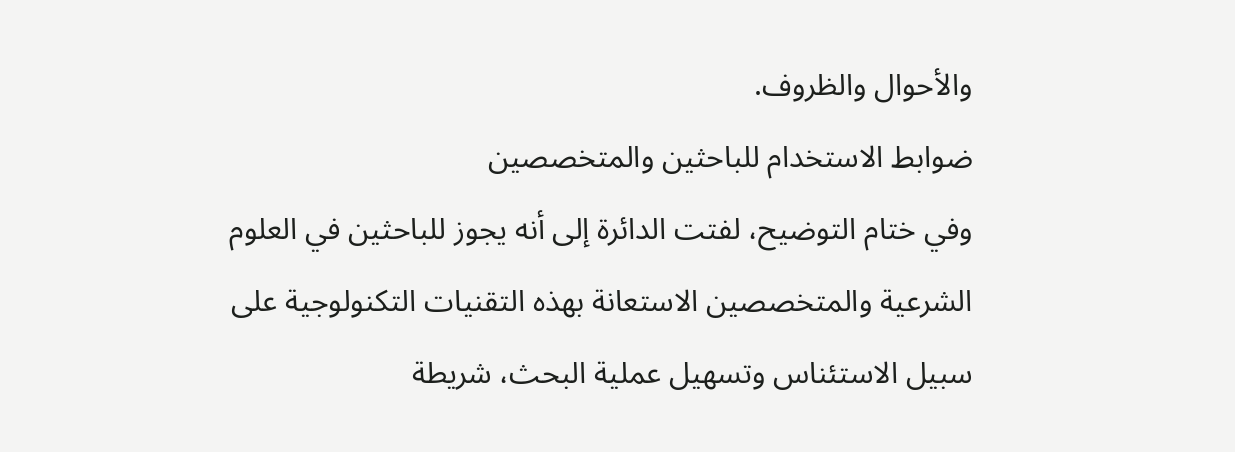والأحوال والظروف.
ضوابط الاستخدام للباحثين والمتخصصين
وفي ختام التوضيح، لفتت الدائرة إلى أنه يجوز للباحثين في العلوم الشرعية والمتخصصين الاستعانة بهذه التقنيات التكنولوجية على سبيل الاستئناس وتسهيل عملية البحث، شريطة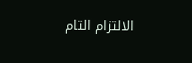الالتزام التام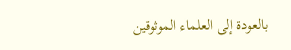بالعودة إلى العلماء الموثوقين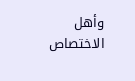وأهل الاختصاص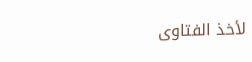لأخذ الفتاوى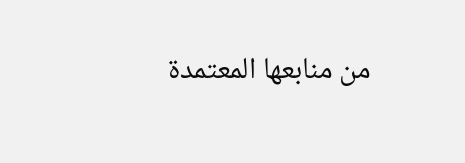من منابعها المعتمدة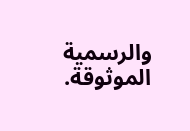والرسمية الموثوقة.